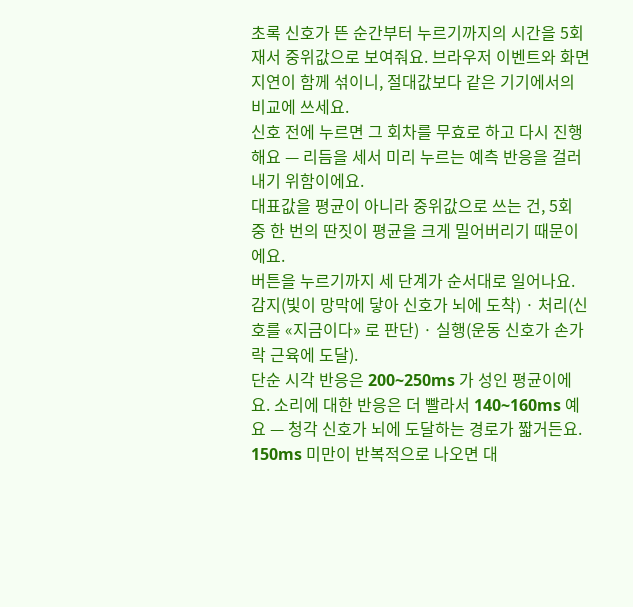초록 신호가 뜬 순간부터 누르기까지의 시간을 5회 재서 중위값으로 보여줘요. 브라우저 이벤트와 화면 지연이 함께 섞이니, 절대값보다 같은 기기에서의 비교에 쓰세요.
신호 전에 누르면 그 회차를 무효로 하고 다시 진행해요 — 리듬을 세서 미리 누르는 예측 반응을 걸러내기 위함이에요.
대표값을 평균이 아니라 중위값으로 쓰는 건, 5회 중 한 번의 딴짓이 평균을 크게 밀어버리기 때문이에요.
버튼을 누르기까지 세 단계가 순서대로 일어나요. 감지(빛이 망막에 닿아 신호가 뇌에 도착) · 처리(신호를 «지금이다» 로 판단) · 실행(운동 신호가 손가락 근육에 도달).
단순 시각 반응은 200~250ms 가 성인 평균이에요. 소리에 대한 반응은 더 빨라서 140~160ms 예요 — 청각 신호가 뇌에 도달하는 경로가 짧거든요.
150ms 미만이 반복적으로 나오면 대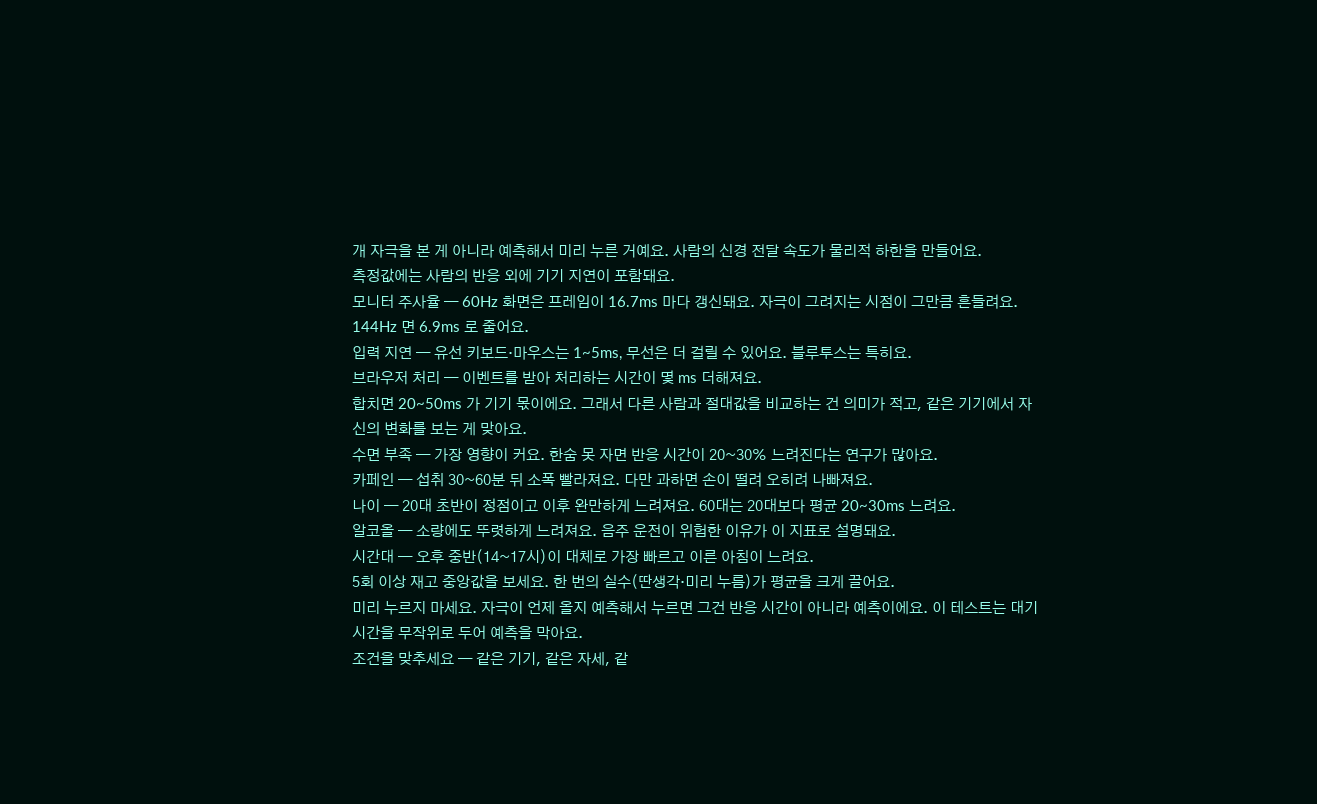개 자극을 본 게 아니라 예측해서 미리 누른 거예요. 사람의 신경 전달 속도가 물리적 하한을 만들어요.
측정값에는 사람의 반응 외에 기기 지연이 포함돼요.
모니터 주사율 — 60Hz 화면은 프레임이 16.7ms 마다 갱신돼요. 자극이 그려지는 시점이 그만큼 흔들려요. 144Hz 면 6.9ms 로 줄어요.
입력 지연 — 유선 키보드·마우스는 1~5ms, 무선은 더 걸릴 수 있어요. 블루투스는 특히요.
브라우저 처리 — 이벤트를 받아 처리하는 시간이 몇 ms 더해져요.
합치면 20~50ms 가 기기 몫이에요. 그래서 다른 사람과 절대값을 비교하는 건 의미가 적고, 같은 기기에서 자신의 변화를 보는 게 맞아요.
수면 부족 — 가장 영향이 커요. 한숨 못 자면 반응 시간이 20~30% 느려진다는 연구가 많아요.
카페인 — 섭취 30~60분 뒤 소폭 빨라져요. 다만 과하면 손이 떨려 오히려 나빠져요.
나이 — 20대 초반이 정점이고 이후 완만하게 느려져요. 60대는 20대보다 평균 20~30ms 느려요.
알코올 — 소량에도 뚜렷하게 느려져요. 음주 운전이 위험한 이유가 이 지표로 설명돼요.
시간대 — 오후 중반(14~17시)이 대체로 가장 빠르고 이른 아침이 느려요.
5회 이상 재고 중앙값을 보세요. 한 번의 실수(딴생각·미리 누름)가 평균을 크게 끌어요.
미리 누르지 마세요. 자극이 언제 올지 예측해서 누르면 그건 반응 시간이 아니라 예측이에요. 이 테스트는 대기 시간을 무작위로 두어 예측을 막아요.
조건을 맞추세요 — 같은 기기, 같은 자세, 같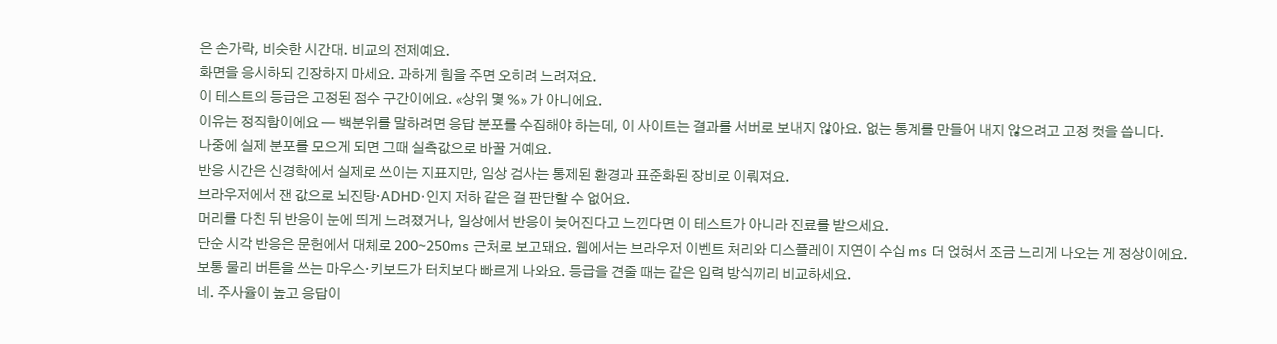은 손가락, 비슷한 시간대. 비교의 전제예요.
화면을 응시하되 긴장하지 마세요. 과하게 힘을 주면 오히려 느려져요.
이 테스트의 등급은 고정된 점수 구간이에요. «상위 몇 %» 가 아니에요.
이유는 정직함이에요 — 백분위를 말하려면 응답 분포를 수집해야 하는데, 이 사이트는 결과를 서버로 보내지 않아요. 없는 통계를 만들어 내지 않으려고 고정 컷을 씁니다.
나중에 실제 분포를 모으게 되면 그때 실측값으로 바꿀 거예요.
반응 시간은 신경학에서 실제로 쓰이는 지표지만, 임상 검사는 통제된 환경과 표준화된 장비로 이뤄져요.
브라우저에서 잰 값으로 뇌진탕·ADHD·인지 저하 같은 걸 판단할 수 없어요.
머리를 다친 뒤 반응이 눈에 띄게 느려졌거나, 일상에서 반응이 늦어진다고 느낀다면 이 테스트가 아니라 진료를 받으세요.
단순 시각 반응은 문헌에서 대체로 200~250ms 근처로 보고돼요. 웹에서는 브라우저 이벤트 처리와 디스플레이 지연이 수십 ms 더 얹혀서 조금 느리게 나오는 게 정상이에요.
보통 물리 버튼을 쓰는 마우스·키보드가 터치보다 빠르게 나와요. 등급을 견줄 때는 같은 입력 방식끼리 비교하세요.
네. 주사율이 높고 응답이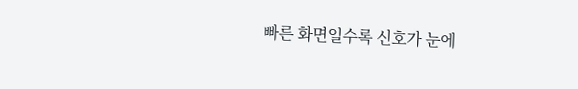빠른 화면일수록 신호가 눈에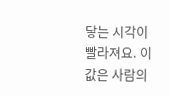닿는 시각이 빨라져요. 이 값은 사람의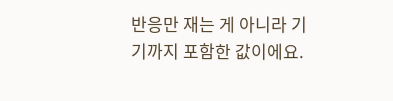반응만 재는 게 아니라 기기까지 포함한 값이에요.